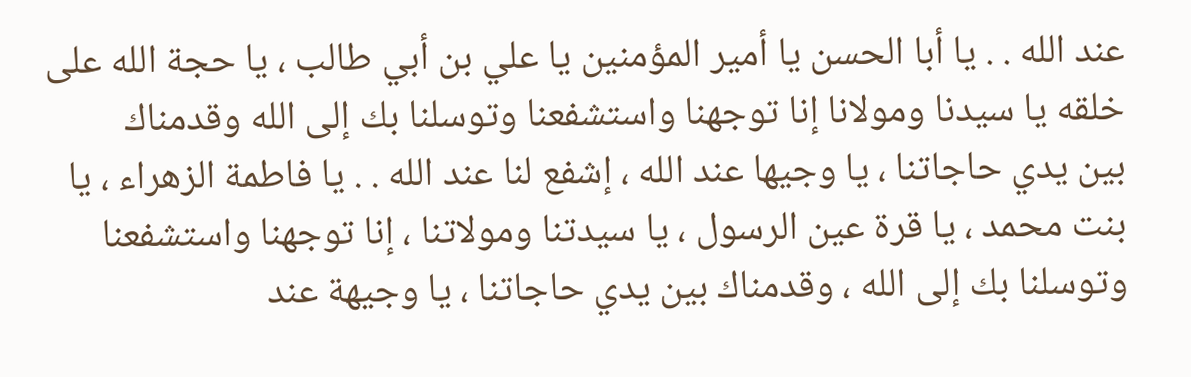عند الله . . يا أبا الحسن يا أمير المؤمنين يا علي بن أبي طالب ، يا حجة الله على
خلقه يا سيدنا ومولانا إنا توجهنا واستشفعنا وتوسلنا بك إلى الله وقدمناك
بين يدي حاجاتنا ، يا وجيها عند الله ، إشفع لنا عند الله . . يا فاطمة الزهراء ، يا
بنت محمد ، يا قرة عين الرسول ، يا سيدتنا ومولاتنا ، إنا توجهنا واستشفعنا
وتوسلنا بك إلى الله ، وقدمناك بين يدي حاجاتنا ، يا وجيهة عند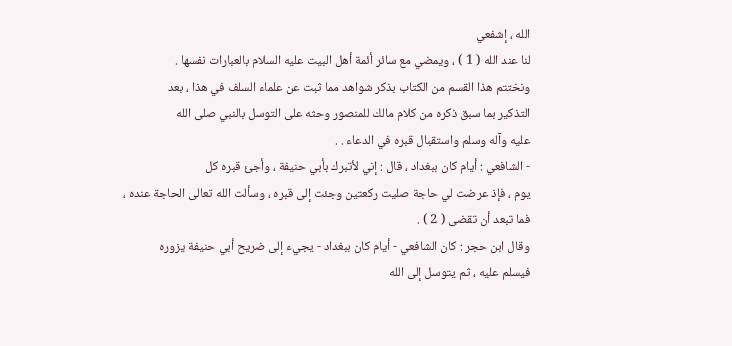الله ، إشفعي
لنا عند الله ( 1 ) ، ويمضي مع سائر أئمة أهل البيت عليه السلام بالعبارات نفسها .
ونختتم هذا القسم من الكتاب بذكر شواهد مما ثبت عن علماء السلف في هذا ، بعد
التذكير بما سبق ذكره من كلام مالك للمنصور وحثه على التوسل بالنبي صلى الله
عليه وآله وسلم واستقبال قبره في الدعاء . .
- الشافعي : أيام كان ببغداد ، قال : إني لأتبرك بأبي حنيفة ، وأجئ قبره كل
يوم ، فإذ عرضت لي حاجة صليت ركعتين وجئت إلى قبره ، وسألت الله تعالى الحاجة عنده ،
فما تبعد أن تقضى ( 2 ) .
وقال ابن حجر : كان الشافعي - أيام كان ببغداد - يجيء إلى ضريح أبي حنيفة يزوره
فيسلم عليه ، ثم يتوسل إلى الله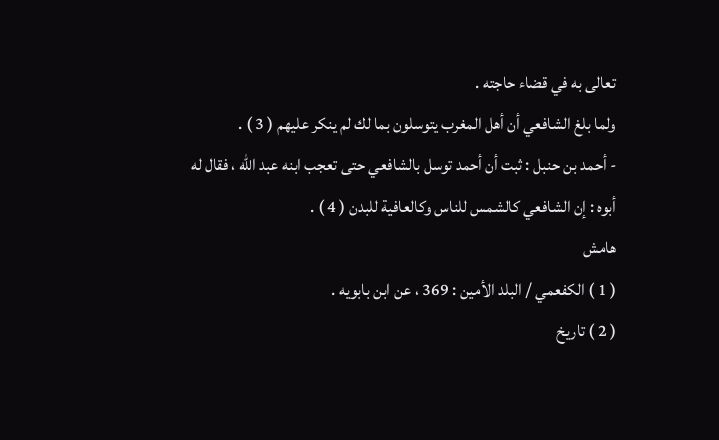تعالى به في قضاء حاجته .
ولما بلغ الشافعي أن أهل المغرب يتوسلون بما لك لم ينكر عليهم ( 3 ) .
- أحمد بن حنبل : ثبت أن أحمد توسل بالشافعي حتى تعجب ابنه عبد الله ، فقال له
أبوه : إن الشافعي كالشمس للناس وكالعافية للبدن ( 4 ) .
هامش
( 1 ) الكفعمي / البلد الأمين : 369 ، عن ابن بابويه .
( 2 ) تاريخ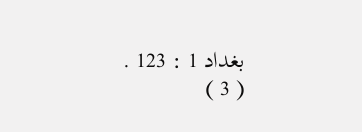بغداد 1 : 123 .
( 3 )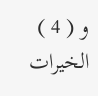و ( 4 ) الخيرات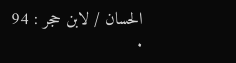الحسان / لابن حجر : 94 .